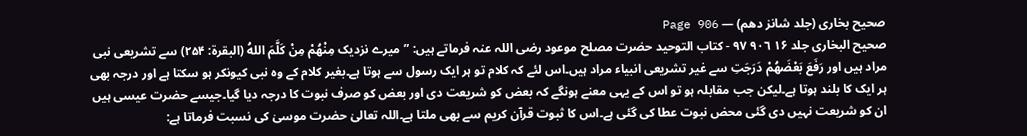صحیح بخاری (جلد شانز دھم) — Page 906
صحیح البخاری جلد ۱۶ ٩٠٦ ۹۷ - كتاب التوحيد حضرت مصلح موعود رضی اللہ عنہ فرماتے ہیں: ”میرے نزدیک مِنْهُمْ مِنْ كَلَّمَ اللهُ (البقرۃ: ۲۵۴) سے تشریعی نبی مراد ہیں اور رَفَعَ بَعْضَهُمْ دَرَجَتِ سے غیر تشریعی انبیاء مراد ہیں۔اس لئے کہ کلام تو ہر ایک رسول سے ہوتا ہے۔بغیر کلام کے وہ نبی کیونکر ہو سکتا ہے اور درجہ بھی ہر ایک کا بلند ہوتا ہے۔لیکن جب مقابلہ ہو تو اس کے یہی معنے ہونگے کہ بعض کو شریعت دی اور بعض کو صرف نبوت کا درجہ دیا گیا۔جیسے حضرت عیسی ہیں ان کو شریعت نہیں دی گئی محض نبوت عطا کی گئی ہے۔اس کا ثبوت قرآن کریم سے بھی ملتا ہے۔اللہ تعالیٰ حضرت موسیٰ کی نسبت فرماتا ہے: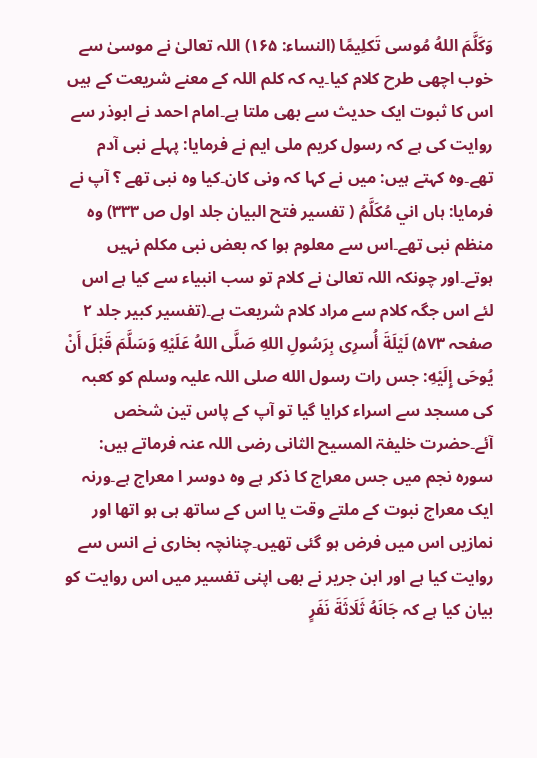وَكَلَّمَ اللهُ مُوسى تَكلِيمًا (النساء: ۱۶۵) اللہ تعالیٰ نے موسیٰ سے خوب اچھی طرح کلام کیا۔یہ کہ كلم اللہ کے معنے شریعت کے ہیں اس کا ثبوت ایک حدیث سے بھی ملتا ہے۔امام احمد نے ابوذر سے روایت کی ہے کہ رسول کریم ملی ایم نے فرمایا: پہلے نبی آدم تھے۔وہ کہتے ہیں: میں نے کہا کہ ونی کان۔کیا وہ نبی تھے ؟ آپ نے فرمایا: ہاں اني مُكَلَّمُ ( تفسیر فتح البیان جلد اول ص ۳۳۳) وہ منظم نبی تھے۔اس سے معلوم ہوا کہ بعض نبی مکلم نہیں ہوتے۔اور چونکہ اللہ تعالیٰ نے کلام تو سب انبیاء سے کیا ہے اس لئے اس جگہ کلام سے مراد کلام شریعت ہے۔(تفسیر کبیر جلد ۲ صفحہ ۵۷۳) لَيْلَةَ أُسرِى بِرَسُولِ اللهِ صَلَّى اللهُ عَلَيْهِ وَسَلَّمَ قَبْلَ أَنْ يُوحَى إِلَيْهِ: جس رات رسول الله صلی اللہ علیہ وسلم کو کعبہ کی مسجد سے اسراء کرایا گیا تو آپ کے پاس تین شخص آئے۔حضرت خلیفۃ المسیح الثانی رضی اللہ عنہ فرماتے ہیں: سورہ نجم میں جس معراج کا ذکر ہے وہ دوسر ا معراج ہے۔ورنہ ایک معراج نبوت کے ملتے وقت یا اس کے ساتھ ہی ہو اتھا اور نمازیں اس میں فرض ہو گئی تھیں۔چنانچہ بخاری نے انس سے روایت کیا ہے اور ابن جریر نے بھی اپنی تفسیر میں اس روایت کو بیان کیا ہے کہ جَانَهُ ثَلَاثَةَ نَفَرٍ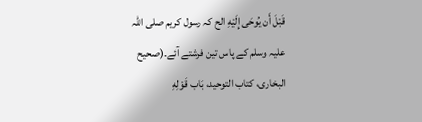قَبْلَ أَن يُوحَى إِلَيْهِ الح کہ رسول کریم صلی اللہ علیہ وسلم کے پاس تین فرشتے آئے۔(صحیح البخاری، کتاب التوحید، بَاب قَوْلِهِ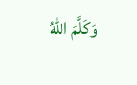وَكَلَّمَ اللهُ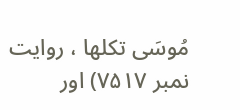مُوسَى تكلها ، روایت نمبر ۷۵۱۷) اور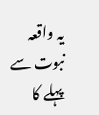یہ واقعہ نبوت سے پہلے کا